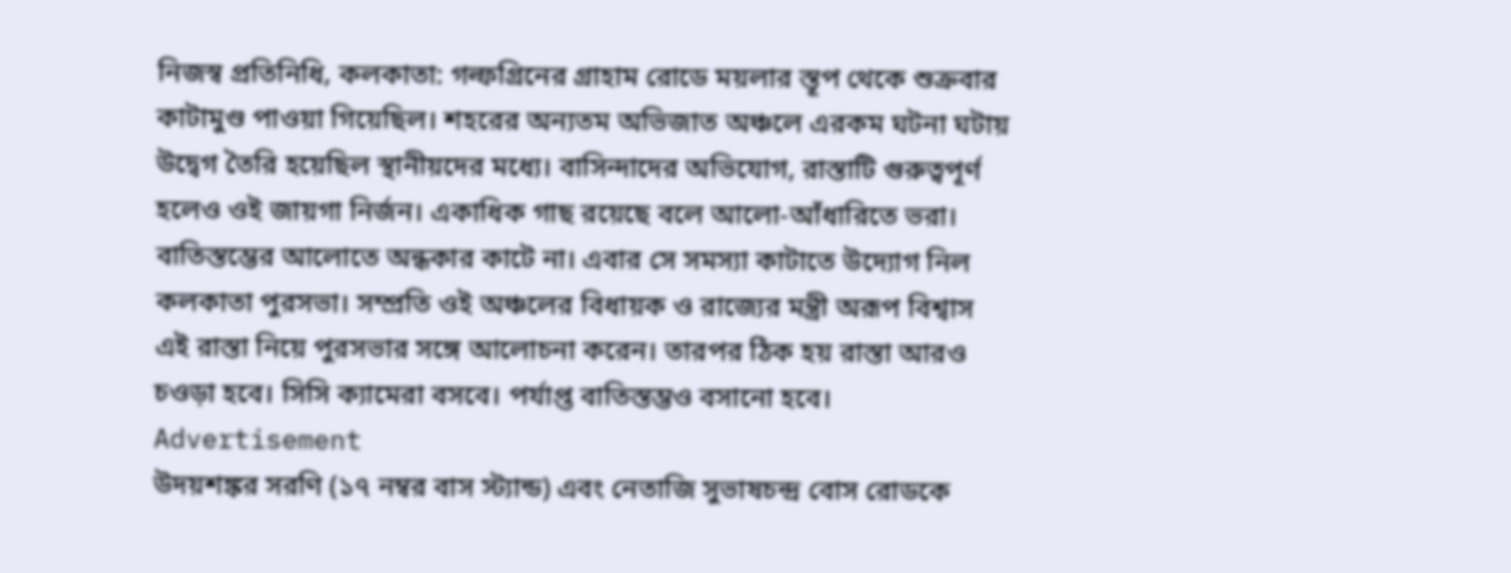নিজস্ব প্রতিনিধি, কলকাতা: গল্ফগ্রিনের গ্রাহাম রোডে ময়লার স্তূপ থেকে শুক্রবার কাটামুণ্ড পাওয়া গিয়েছিল। শহরের অন্যতম অভিজাত অঞ্চলে এরকম ঘটনা ঘটায় উদ্বেগ তৈরি হয়েছিল স্থানীয়দের মধ্যে। বাসিন্দাদের অভিযোগ, রাস্তাটি গুরুত্বপূর্ণ হলেও ওই জায়গা নির্জন। একাধিক গাছ রয়েছে বলে আলো-আঁধারিতে ভরা। বাতিস্তম্ভের আলোতে অন্ধকার কাটে না। এবার সে সমস্যা কাটাতে উদ্যোগ নিল কলকাতা পুরসভা। সম্প্রতি ওই অঞ্চলের বিধায়ক ও রাজ্যের মন্ত্রী অরূপ বিশ্বাস এই রাস্তা নিয়ে পুরসভার সঙ্গে আলোচনা করেন। তারপর ঠিক হয় রাস্তা আরও চওড়া হবে। সিসি ক্যামেরা বসবে। পর্যাপ্ত বাতিস্তম্ভও বসানো হবে।
Advertisement
উদয়শঙ্কর সরণি (১৭ নম্বর বাস স্ট্যান্ড) এবং নেতাজি সুভাষচন্দ্র বোস রোডকে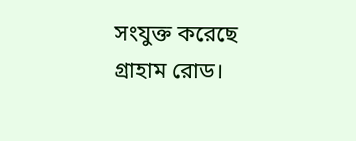সংযুক্ত করেছে গ্রাহাম রোড।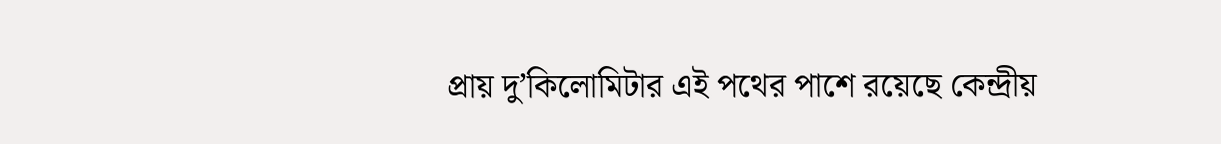প্রায় দু’কিলোমিটার এই পথের পাশে রয়েছে কেন্দ্রীয়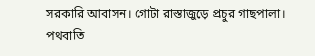সরকারি আবাসন। গোটা রাস্তাজুড়ে প্রচুর গাছপালা। পথবাতি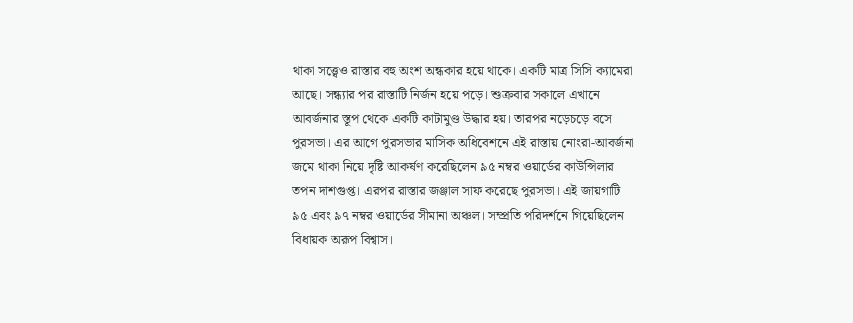থাকা সত্ত্বেও রাস্তার বহু অংশ অন্ধকার হয়ে থাকে। একটি মাত্র সিসি ক্যামেরা আছে। সন্ধ্যার পর রাস্তাটি নির্জন হয়ে পড়ে। শুক্রবার সকালে এখানে আবর্জনার স্তূপ থেকে একটি কাটামুণ্ড উদ্ধার হয়। তারপর নড়েচড়ে বসে পুরসভা। এর আগে পুরসভার মাসিক অধিবেশনে এই রাস্তায় নোংরা-আবর্জনা জমে থাকা নিয়ে দৃষ্টি আকর্ষণ করেছিলেন ৯৫ নম্বর ওয়ার্ডের কাউন্সিলার তপন দাশগুপ্ত। এরপর রাস্তার জঞ্জাল সাফ করেছে পুরসভা। এই জায়গাটি ৯৫ এবং ৯৭ নম্বর ওয়ার্ডের সীমানা অঞ্চল। সম্প্রতি পরিদর্শনে গিয়েছিলেন বিধায়ক অরূপ বিশ্বাস।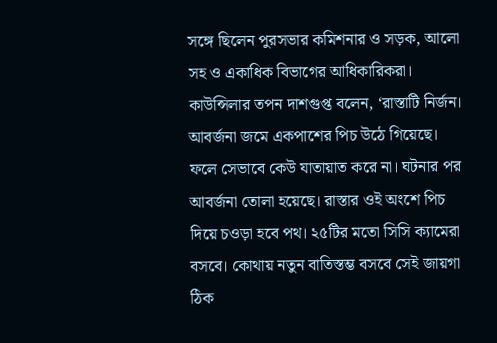সঙ্গে ছিলেন পুরসভার কমিশনার ও সড়ক, আলো সহ ও একাধিক বিভাগের আধিকারিকরা। কাউন্সিলার তপন দাশগুপ্ত বলেন, ‘রাস্তাটি নির্জন। আবর্জনা জমে একপাশের পিচ উঠে গিয়েছে। ফলে সেভাবে কেউ যাতায়াত করে না। ঘটনার পর আবর্জনা তোলা হয়েছে। রাস্তার ওই অংশে পিচ দিয়ে চওড়া হবে পথ। ২৫টির মতো সিসি ক্যামেরা বসবে। কোথায় নতুন বাতিস্তম্ভ বসবে সেই জায়গা ঠিক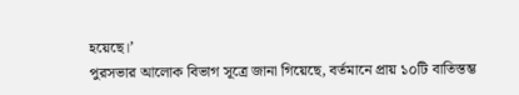হয়েছে।’
পুরসভার আলোক বিভাগ সূত্রে জানা গিয়েছে, বর্তমানে প্রায় ১০টি বাতিস্তম্ভ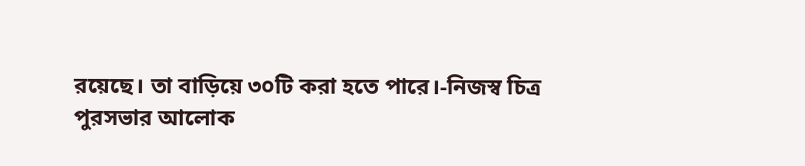রয়েছে। তা বাড়িয়ে ৩০টি করা হতে পারে।-নিজস্ব চিত্র
পুরসভার আলোক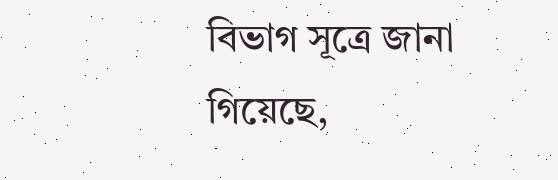বিভাগ সূত্রে জানা গিয়েছে,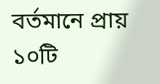বর্তমানে প্রায় ১০টি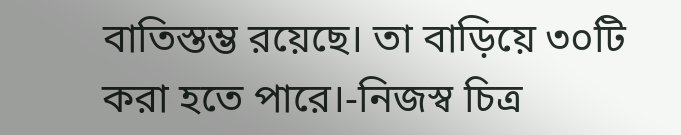বাতিস্তম্ভ রয়েছে। তা বাড়িয়ে ৩০টি করা হতে পারে।-নিজস্ব চিত্র